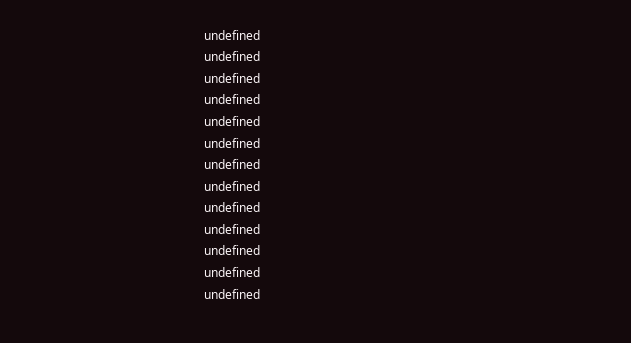undefined
undefined
undefined
undefined
undefined
undefined
undefined
undefined
undefined
undefined
undefined
undefined
undefined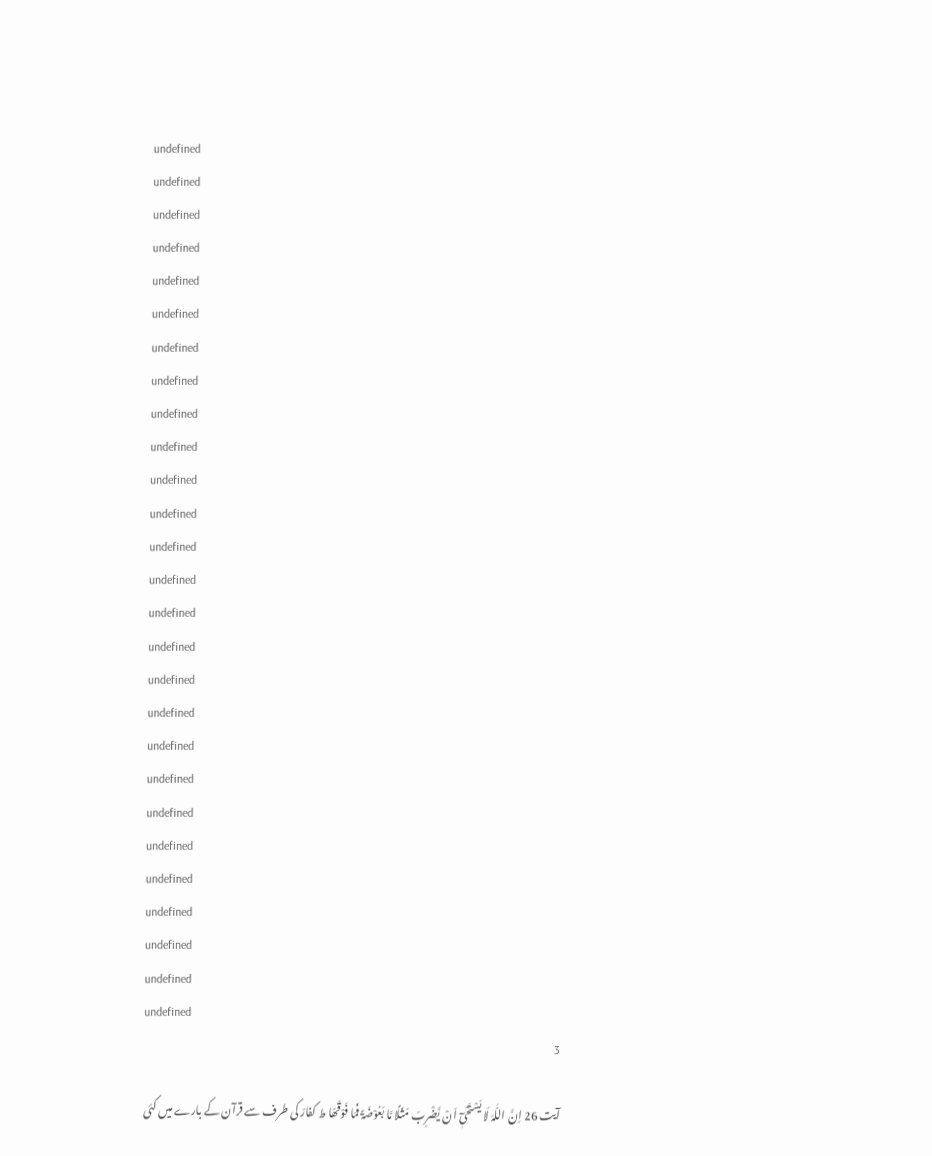undefined
undefined
undefined
undefined
undefined
undefined
undefined
undefined
undefined
undefined
undefined
undefined
undefined
undefined
undefined
undefined
undefined
undefined
undefined
undefined
undefined
undefined
undefined
undefined
undefined
undefined
undefined
3

آیت 26 اِنَّ اللّٰہَ لَا یَسْتَحْیٖٓ اَنْ یَّضْرِبَ مَثَلًا مَّا بَعُوْضَۃً فَمَا فَوْقَھَا ط کفارّ کی طرف سے قرآن کے بارے میں کئی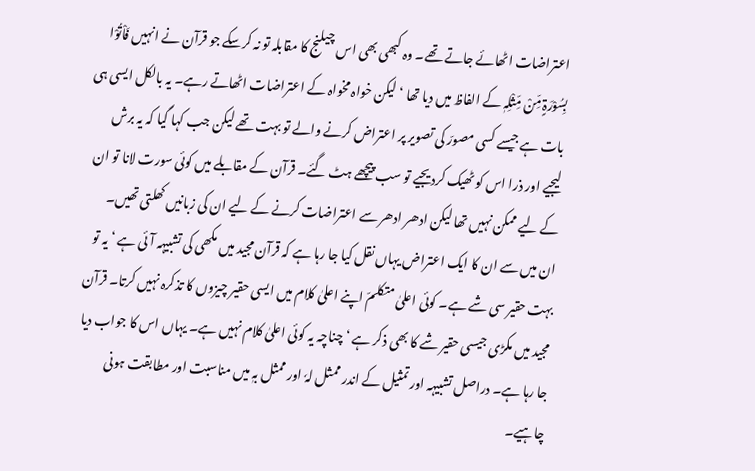اعتراضات اٹھائے جاتے تھے۔ وہ کبھی بھی اس چیلنج کا مقابلہ تو نہ کرسکے جو قرآن نے انہیں فَاْتُوْا بِسُوْرَۃٍ مِّنْ مِّثْلِہٖ کے الفاظ میں دیا تھا ‘ لیکن خواہ مخواہ کے اعتراضات اٹھاتے رہے۔ یہ بالکل ایسی ہی بات ہے جیسے کسی مصورّ کی تصویر پر اعتراض کرنے والے تو بہت تھے لیکن جب کہا گیا کہ یہ برش لیجیے اور ذرا اس کو ٹھیک کردیجیے تو سب پیچھے ہٹ گئے۔ قرآن کے مقابلے میں کوئی سورت لانا تو ان کے لیے ممکن نہیں تھا لیکن ادھر ادھر سے اعتراضات کرنے کے لیے ان کی زبانیں کھلتی تھیں۔ ان میں سے ان کا ایک اعتراض یہاں نقل کیا جا رہا ہے کہ قرآن مجید میں مکھی کی تشبیہہ آئی ہے ‘ یہ تو بہت حقیر سی شے ہے۔ کوئی اعلیٰ متکلمّ اپنے اعلیٰ کلام میں ایسی حقیر چیزوں کا تذکرہ نہیں کرتا۔ قرآن مجید میں مکڑی جیسی حقیر شے کا بھی ذکر ہے ‘ چناچہ یہ کوئی اعلیٰ کلام نہیں ہے۔ یہاں اس کا جواب دیا جا رہا ہے۔ دراصل تشبیہہ اور تمثیل کے اندر ممثل لہٗ اور ممثل بہٖ میں مناسبت اور مطابقت ہونی چاہیے۔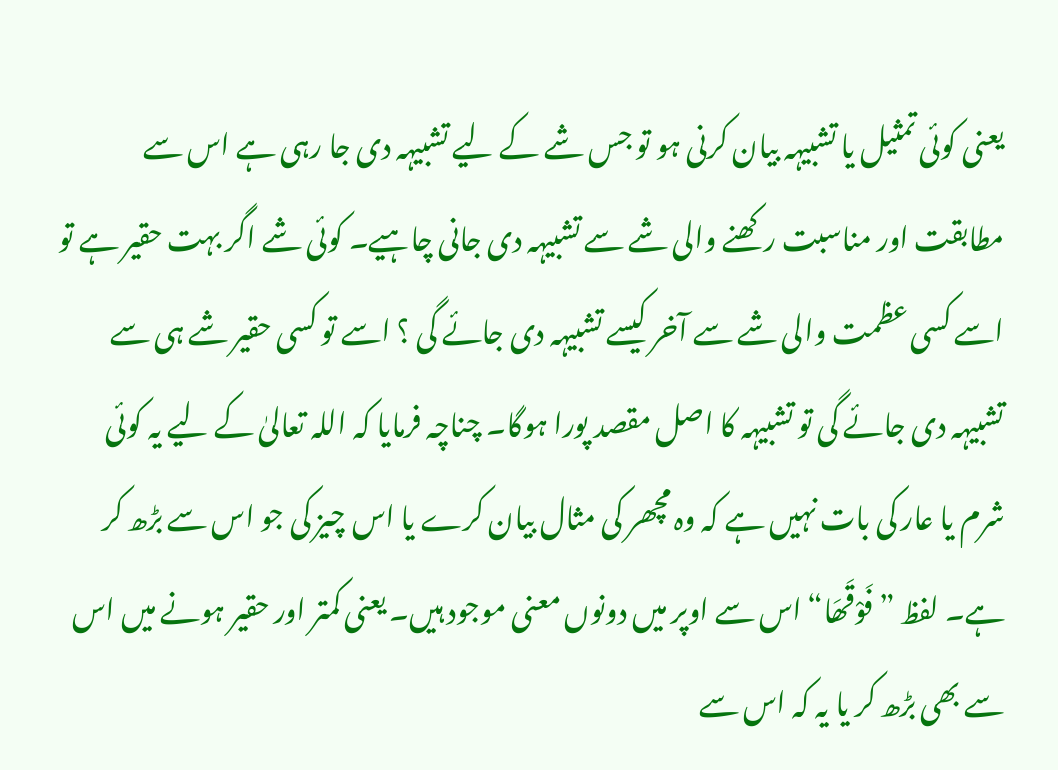یعنی کوئی تمثیل یا تشبیہہ بیان کرنی ہو تو جس شے کے لیے تشبیہہ دی جا رہی ہے اس سے مطابقت اور مناسبت رکھنے والی شے سے تشبیہہ دی جانی چاہیے۔ کوئی شے اگر بہت حقیر ہے تو اسے کسی عظمت والی شے سے آخر کیسے تشبیہہ دی جائے گی ؟ اسے تو کسی حقیر شے ہی سے تشبیہہ دی جائے گی تو تشبیہہ کا اصل مقصد پورا ہوگا۔ چناچہ فرمایا کہ اللہ تعالیٰ کے لیے یہ کوئی شرم یا عار کی بات نہیں ہے کہ وہ مچھر کی مثال بیان کرے یا اس چیز کی جو اس سے بڑھ کر ہے۔ لفظ ”فَوْقَھَا“ اس سے اوپر میں دونوں معنی موجود ہیں۔ یعنی کمتر اور حقیر ہونے میں اس سے بھی بڑھ کر یا یہ کہ اس سے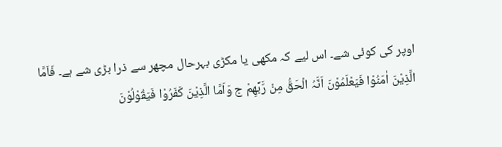اوپر کی کوئی شے۔ اس لیے کہ مکھی یا مکڑی بہرحال مچھر سے ذرا بڑی شے ہے۔ فَاَمَّا الَّذِیْنَ اٰمَنُوْا فَیَعْلَمُوْنَ اَنَّہُ الْحَقُّ مِنْ رَّبِّھِمْ ج وَاَمَّا الَّذِیْنَ کَفَرُوْا فَیَقُوْلُوْنَ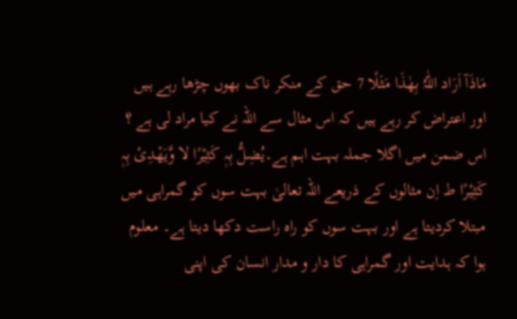مَاذَآ اَرَاد اللّٰہُ بِھٰذَا مَثَلًا 7 حق کے منکر ناک بھوں چڑھا رہے ہیں اور اعتراض کر رہے ہیں کہ اس مثال سے اللہ نے کیا مراد لی ہے ؟ اس ضمن میں اگلا جملہ بہت اہم ہے۔یُضِلُّ بِہٖ کَثِیْرًا لا وَّیَھْدِیْ بِہٖ کَثِیْرًا ط اِن مثالوں کے ذریعے اللہ تعالیٰ بہت سوں کو گمراہی میں مبتلا کردیتا ہے اور بہت سوں کو راہ راست دکھا دیتا ہے۔ معلوم ہوا کہ ہدایت اور گمراہی کا دار و مدار انسان کی اپنی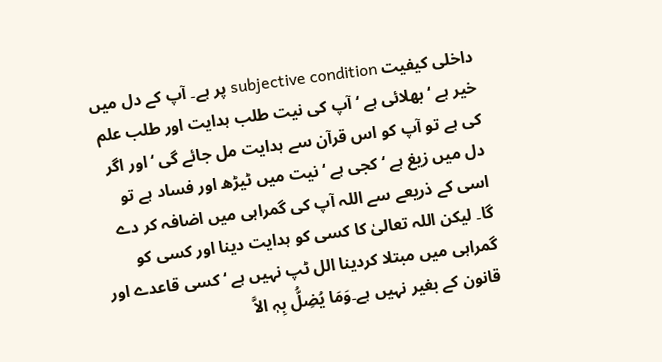داخلی کیفیت subjective condition پر ہے۔ آپ کے دل میں خیر ہے ‘ بھلائی ہے ‘ آپ کی نیت طلب ہدایت اور طلب علم کی ہے تو آپ کو اس قرآن سے ہدایت مل جائے گی ‘ اور اگر دل میں زیغ ہے ‘ کجی ہے ‘ نیت میں ٹیڑھ اور فساد ہے تو اسی کے ذریعے سے اللہ آپ کی گمراہی میں اضافہ کر دے گا۔ لیکن اللہ تعالیٰ کا کسی کو ہدایت دینا اور کسی کو گمراہی میں مبتلا کردینا الل ٹپ نہیں ہے ‘ کسی قاعدے اور قانون کے بغیر نہیں ہے۔وَمَا یُضِلُّ بِہٖ الاَّ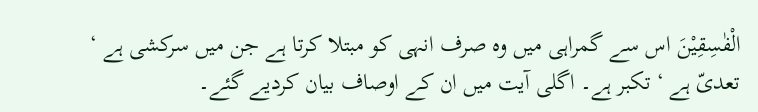الْفٰسِقِیْنَ اس سے گمراہی میں وہ صرف انہی کو مبتلا کرتا ہے جن میں سرکشی ہے ‘ تعدیّ ہے ‘ تکبر ہے۔ اگلی آیت میں ان کے اوصاف بیان کردیے گئے۔